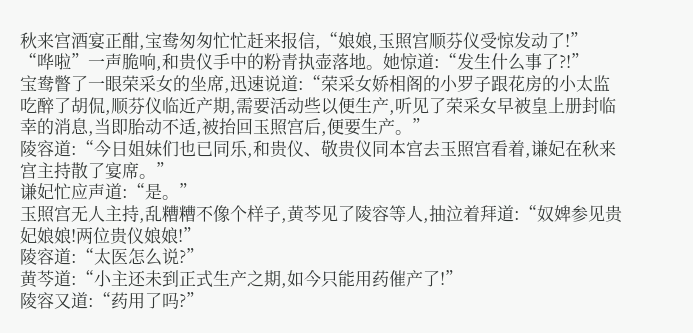秋来宫酒宴正酣,宝鸯匆匆忙忙赶来报信,“娘娘,玉照宫顺芬仪受惊发动了!”
“哗啦”一声脆响,和贵仪手中的粉青执壶落地。她惊道:“发生什么事了?!”
宝鸯瞥了一眼荣采女的坐席,迅速说道:“荣采女娇相阁的小罗子跟花房的小太监吃醉了胡侃,顺芬仪临近产期,需要活动些以便生产,听见了荣采女早被皇上册封临幸的消息,当即胎动不适,被抬回玉照宫后,便要生产。”
陵容道:“今日姐妹们也已同乐,和贵仪、敬贵仪同本宫去玉照宫看着,谦妃在秋来宫主持散了宴席。”
谦妃忙应声道:“是。”
玉照宫无人主持,乱糟糟不像个样子,黄芩见了陵容等人,抽泣着拜道:“奴婢参见贵妃娘娘!两位贵仪娘娘!”
陵容道:“太医怎么说?”
黄芩道:“小主还未到正式生产之期,如今只能用药催产了!”
陵容又道:“药用了吗?”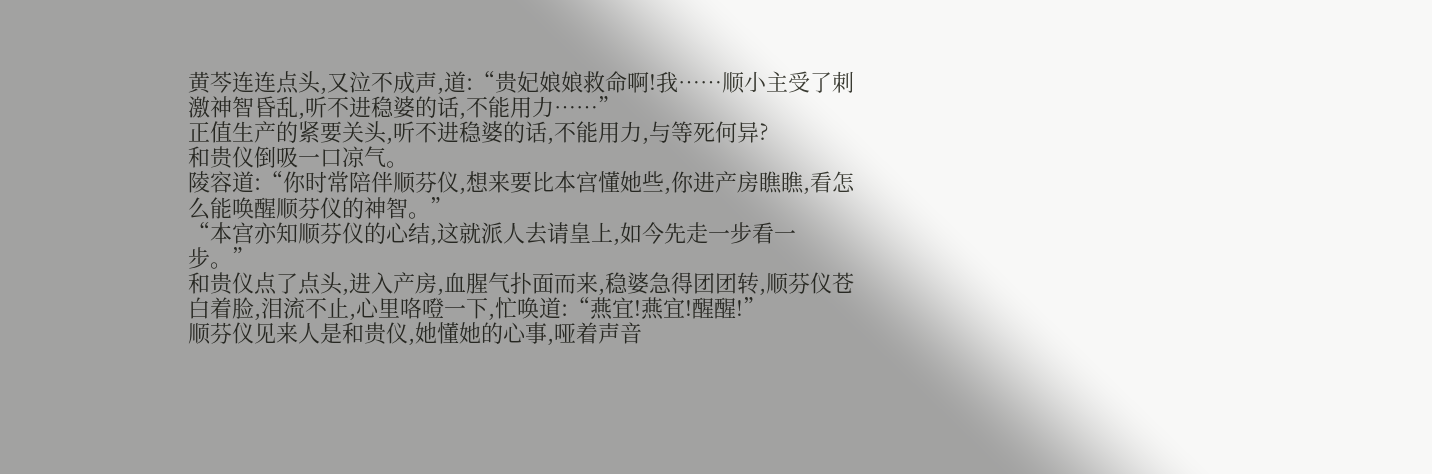黄芩连连点头,又泣不成声,道:“贵妃娘娘救命啊!我……顺小主受了刺激神智昏乱,听不进稳婆的话,不能用力……”
正值生产的紧要关头,听不进稳婆的话,不能用力,与等死何异?
和贵仪倒吸一口凉气。
陵容道:“你时常陪伴顺芬仪,想来要比本宫懂她些,你进产房瞧瞧,看怎么能唤醒顺芬仪的神智。”
“本宫亦知顺芬仪的心结,这就派人去请皇上,如今先走一步看一步。”
和贵仪点了点头,进入产房,血腥气扑面而来,稳婆急得团团转,顺芬仪苍白着脸,泪流不止,心里咯噔一下,忙唤道:“燕宜!燕宜!醒醒!”
顺芬仪见来人是和贵仪,她懂她的心事,哑着声音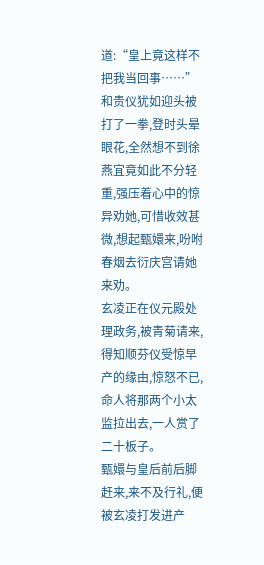道:“皇上竟这样不把我当回事……”
和贵仪犹如迎头被打了一拳,登时头晕眼花,全然想不到徐燕宜竟如此不分轻重,强压着心中的惊异劝她,可惜收效甚微,想起甄嬛来,吩咐春烟去衍庆宫请她来劝。
玄凌正在仪元殿处理政务,被青菊请来,得知顺芬仪受惊早产的缘由,惊怒不已,命人将那两个小太监拉出去,一人赏了二十板子。
甄嬛与皇后前后脚赶来,来不及行礼,便被玄凌打发进产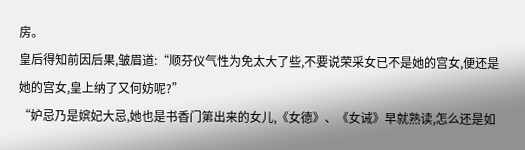房。
皇后得知前因后果,皱眉道:“顺芬仪气性为免太大了些,不要说荣采女已不是她的宫女,便还是她的宫女,皇上纳了又何妨呢?”
“妒忌乃是嫔妃大忌,她也是书香门第出来的女儿,《女德》、《女诫》早就熟读,怎么还是如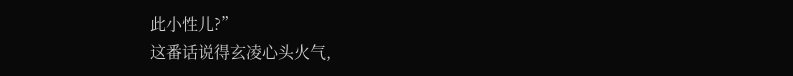此小性儿?”
这番话说得玄凌心头火气,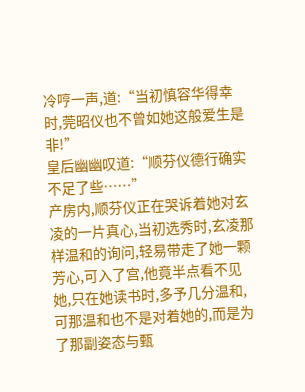冷哼一声,道:“当初慎容华得幸时,莞昭仪也不曾如她这般爱生是非!”
皇后幽幽叹道:“顺芬仪德行确实不足了些……”
产房内,顺芬仪正在哭诉着她对玄凌的一片真心,当初选秀时,玄凌那样温和的询问,轻易带走了她一颗芳心,可入了宫,他竟半点看不见她,只在她读书时,多予几分温和,可那温和也不是对着她的,而是为了那副姿态与甄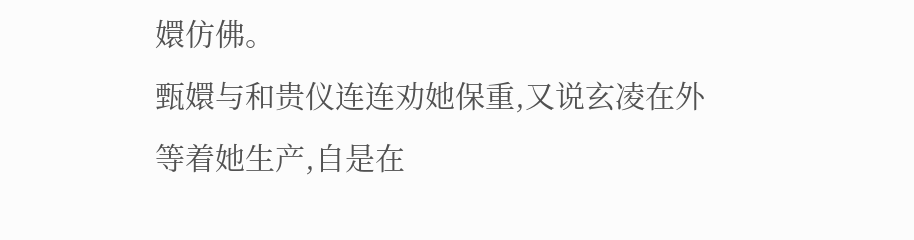嬛仿佛。
甄嬛与和贵仪连连劝她保重,又说玄凌在外等着她生产,自是在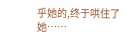乎她的,终于哄住了她……